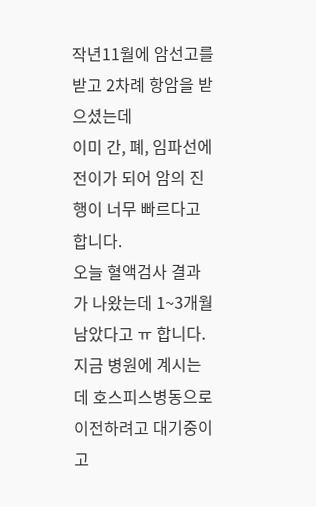작년11월에 암선고를 받고 2차례 항암을 받으셨는데
이미 간, 폐, 임파선에 전이가 되어 암의 진행이 너무 빠르다고 합니다.
오늘 혈액검사 결과가 나왔는데 1~3개월 남았다고 ㅠ 합니다.
지금 병원에 계시는데 호스피스병동으로 이전하려고 대기중이고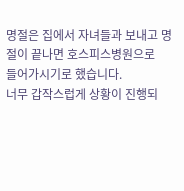명절은 집에서 자녀들과 보내고 명절이 끝나면 호스피스병원으로
들어가시기로 했습니다.
너무 갑작스럽게 상황이 진행되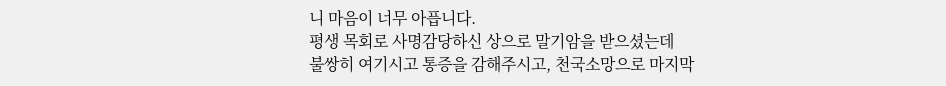니 마음이 너무 아픕니다.
평생 목회로 사명감당하신 상으로 말기암을 받으셨는데
불쌍히 여기시고 통증을 감해주시고, 천국소망으로 마지막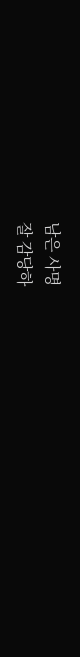남은 사명
잘 감당하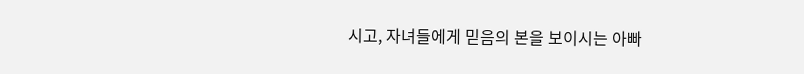시고, 자녀들에게 믿음의 본을 보이시는 아빠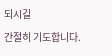되시길
간절히 기도합니다.